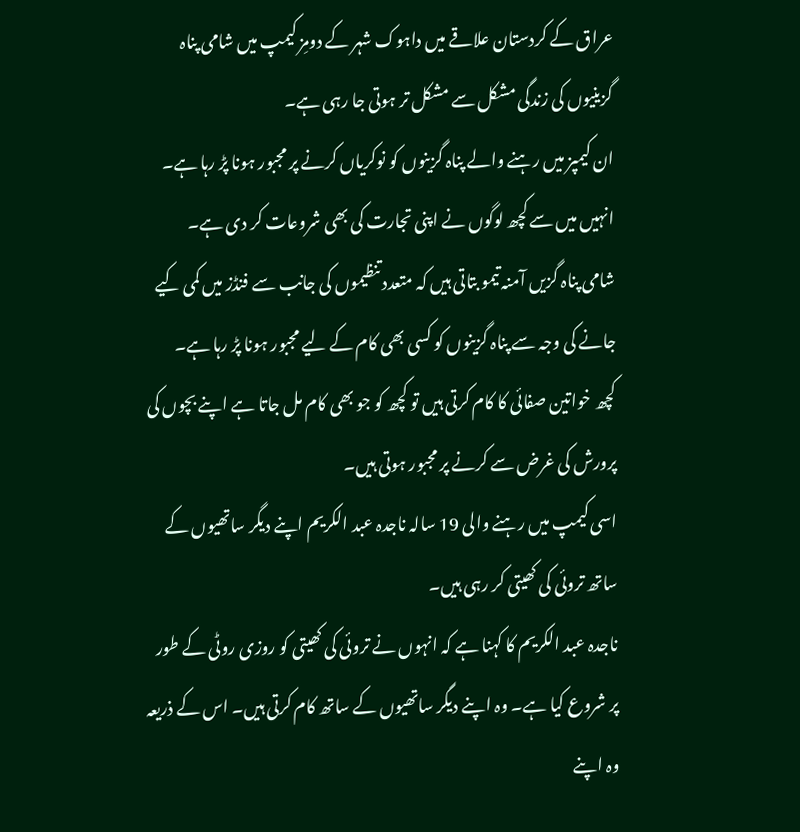عراق کے کردستان علاقے میں داہوک شہر کے دومِز کیمپ میں شامی پناہ گزینیوں کی زندگی مشکل سے مشکل تر ہوتی جا رہی ہے۔
ان کیمپز میں رہنے والے پناہ گزینوں کو نوکریاں کرنے پر مجبور ہونا پڑ رہا ہے۔ انہیں میں سے کچھ لوگوں نے اپنی تجارت کی بھی شروعات کر دی ہے۔
شامی پناہ گزیں آمنہ تیمو بتاتی ہیں کہ متعدد تنظیموں کی جانب سے فنڈز میں کمی کیے جانے کی وجہ سے پناہ گزینوں کو کسی بھی کام کے لیے مجبور ہونا پڑ رہا ہے۔
کچھ خواتین صفائی کا کام کرتی ہیں تو کچھ کو جو بھی کام مل جاتا ہے اپنے بچوں کی پرورش کی غرض سے کرنے پر مجبور ہوتی ہیں۔
اسی کیمپ میں رہنے والی 19 سالہ ناجدہ عبد الکریم اپنے دیگر ساتھیوں کے ساتھ تروئی کی کھیتی کر رہی ہیں۔
ناجدہ عبد الکریم کا کہنا ہے کہ انہوں نے تروئی کی کھیتی کو روزی روٹی کے طور پر شروع کیا ہے۔ وہ اپنے دیگر ساتھیوں کے ساتھ کام کرتی ہیں۔ اس کے ذریعہ وہ اپنے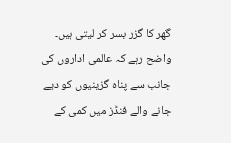گھر کا گزر بسر کر لیتی ہیں۔
واضح رہے کہ عالمی اداروں کی جانب سے پناہ گزینیوں کو دیے جانے والے فنڈز میں کمی کے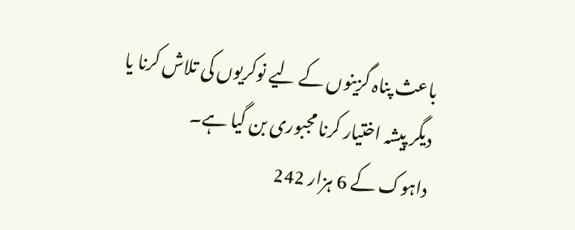باعث پناہ گزینوں کے لیے نوکریوں کی تلاش کرنا یا دیگر پیشہ اختیار کرنا مجبوری بن گیا ہے۔
داہوک کے 6 ہزار 242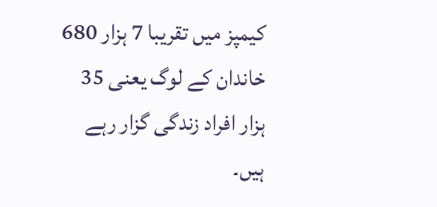کیمپز میں تقریبا 7 ہزار 680 خاندان کے لوگ یعنی 35 ہزار افراد زندگی گزار رہے ہیں۔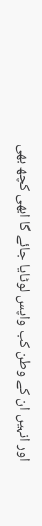اور انہیں ان کے وطن کب واپس لوٹایا جائے گا ابھی کچھ بھی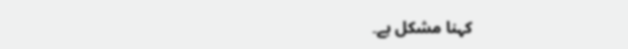کہنا مشکل ہے۔